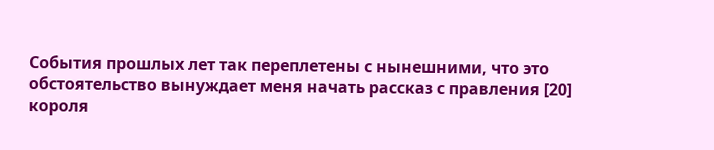События прошлых лет так переплетены с нынешними, что это обстоятельство вынуждает меня начать рассказ с правления [20] короля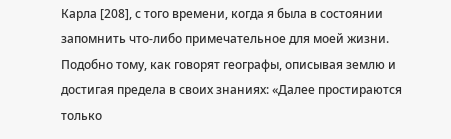Карла [208], с того времени, когда я была в состоянии запомнить что-либо примечательное для моей жизни. Подобно тому, как говорят географы, описывая землю и достигая предела в своих знаниях: «Далее простираются только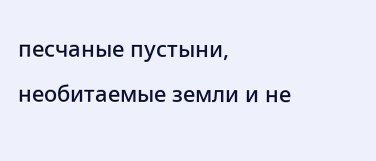песчаные пустыни, необитаемые земли и не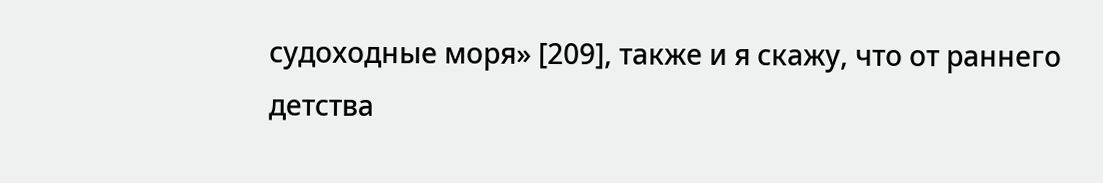судоходные моря» [209], также и я скажу, что от раннего детства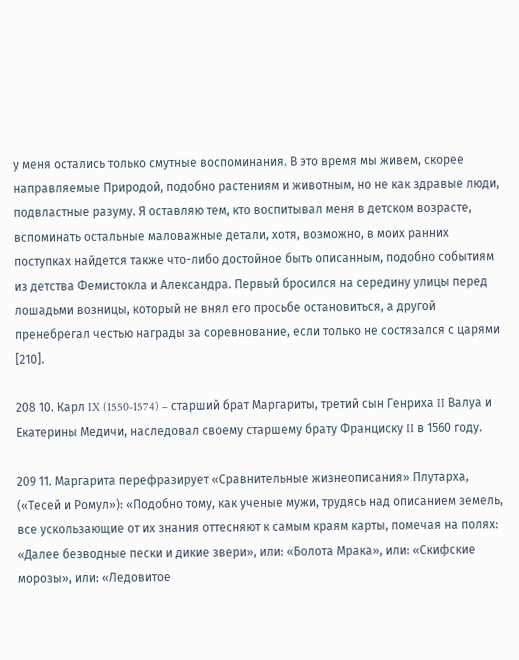у меня остались только смутные воспоминания. В это время мы живем, скорее направляемые Природой, подобно растениям и животным, но не как здравые люди, подвластные разуму. Я оставляю тем, кто воспитывал меня в детском возрасте, вспоминать остальные маловажные детали, хотя, возможно, в моих ранних поступках найдется также что-либо достойное быть описанным, подобно событиям из детства Фемистокла и Александра. Первый бросился на середину улицы перед лошадьми возницы, который не внял его просьбе остановиться, а другой пренебрегал честью награды за соревнование, если только не состязался с царями [210].

208 10. Карл IX (1550-1574) – старший брат Маргариты, третий сын Генриха II Валуа и Екатерины Медичи, наследовал своему старшему брату Франциску II в 1560 году.

209 11. Маргарита перефразирует «Сравнительные жизнеописания» Плутарха, («Тесей и Ромул»): «Подобно тому, как ученые мужи, трудясь над описанием земель, все ускользающие от их знания оттесняют к самым краям карты, помечая на полях: «Далее безводные пески и дикие звери», или: «Болота Мрака», или: «Скифские морозы», или: «Ледовитое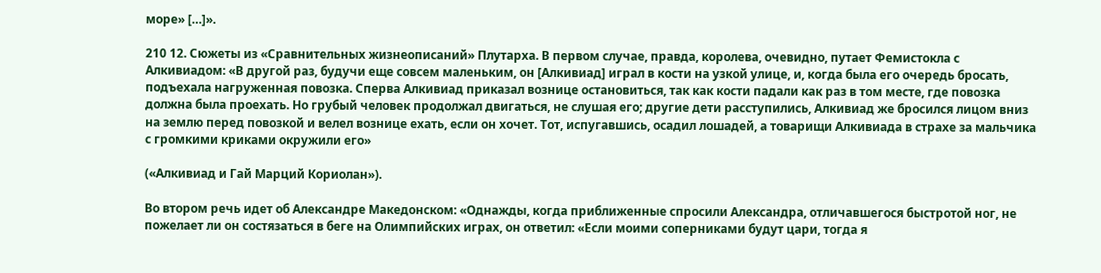море» […]».

210 12. Сюжеты из «Сравнительных жизнеописаний» Плутарха. В первом случае, правда, королева, очевидно, путает Фемистокла с Алкивиадом: «В другой раз, будучи еще совсем маленьким, он [Алкивиад] играл в кости на узкой улице, и, когда была его очередь бросать, подъехала нагруженная повозка. Сперва Алкивиад приказал вознице остановиться, так как кости падали как раз в том месте, где повозка должна была проехать. Но грубый человек продолжал двигаться, не слушая его; другие дети расступились, Алкивиад же бросился лицом вниз на землю перед повозкой и велел вознице ехать, если он хочет. Тот, испугавшись, осадил лошадей, а товарищи Алкивиада в страхе за мальчика с громкими криками окружили его»

(«Алкивиад и Гай Марций Кориолан»).

Во втором речь идет об Александре Македонском: «Однажды, когда приближенные спросили Александра, отличавшегося быстротой ног, не пожелает ли он состязаться в беге на Олимпийских играх, он ответил: «Если моими соперниками будут цари, тогда я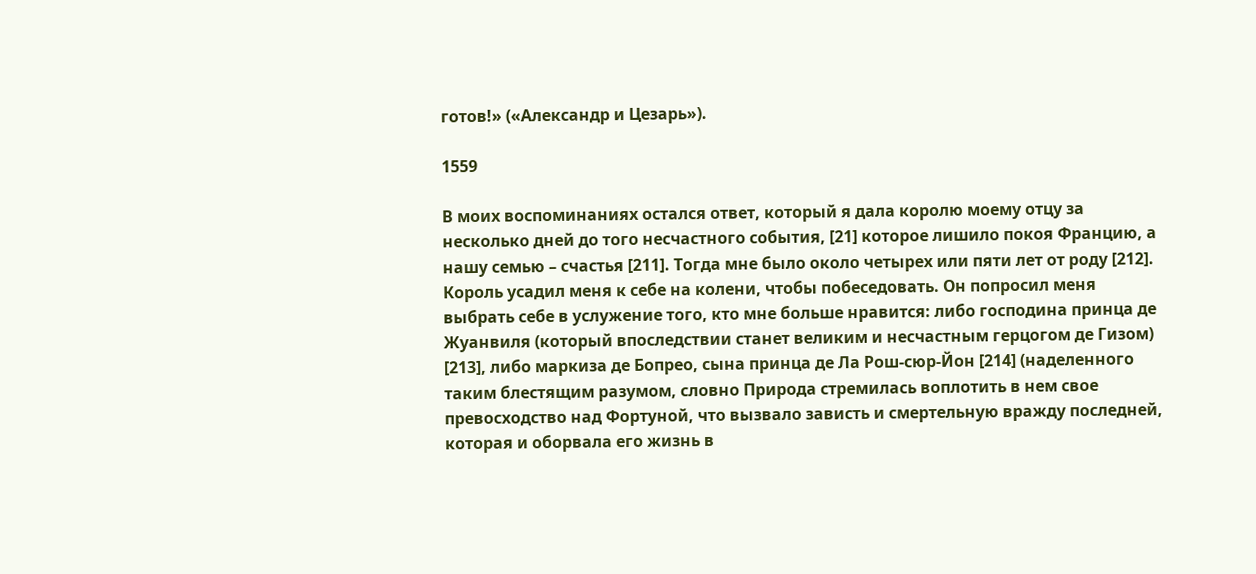готов!» («Александр и Цезарь»).

1559

В моих воспоминаниях остался ответ, который я дала королю моему отцу за несколько дней до того несчастного события, [21] которое лишило покоя Францию, а нашу семью – счастья [211]. Тогда мне было около четырех или пяти лет от роду [212]. Король усадил меня к себе на колени, чтобы побеседовать. Он попросил меня выбрать себе в услужение того, кто мне больше нравится: либо господина принца де Жуанвиля (который впоследствии станет великим и несчастным герцогом де Гизом) [213], либо маркиза де Бопрео, сына принца де Ла Рош-сюр-Йон [214] (наделенного таким блестящим разумом, словно Природа стремилась воплотить в нем свое превосходство над Фортуной, что вызвало зависть и смертельную вражду последней, которая и оборвала его жизнь в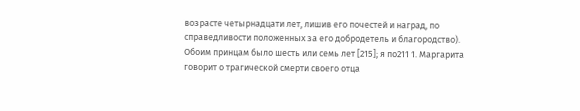возрасте четырнадцати лет, лишив его почестей и наград, по справедливости положенных за его добродетель и благородство). Обоим принцам было шесть или семь лет [215]; я по211 1. Маргарита говорит о трагической смерти своего отца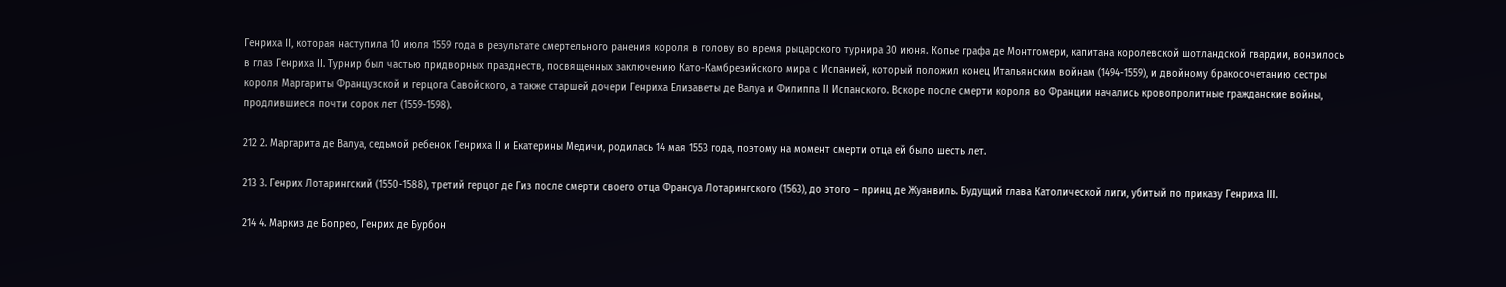Генриха II, которая наступила 10 июля 1559 года в результате смертельного ранения короля в голову во время рыцарского турнира 30 июня. Копье графа де Монтгомери, капитана королевской шотландской гвардии, вонзилось в глаз Генриха II. Турнир был частью придворных празднеств, посвященных заключению Като-Камбрезийского мира с Испанией, который положил конец Итальянским войнам (1494-1559), и двойному бракосочетанию сестры короля Маргариты Французской и герцога Савойского, а также старшей дочери Генриха Елизаветы де Валуа и Филиппа II Испанского. Вскоре после смерти короля во Франции начались кровопролитные гражданские войны, продлившиеся почти сорок лет (1559-1598).

212 2. Маргарита де Валуа, седьмой ребенок Генриха II и Екатерины Медичи, родилась 14 мая 1553 года, поэтому на момент смерти отца ей было шесть лет.

213 3. Генрих Лотарингский (1550-1588), третий герцог де Гиз после смерти своего отца Франсуа Лотарингского (1563), до этого – принц де Жуанвиль. Будущий глава Католической лиги, убитый по приказу Генриха III.

214 4. Маркиз де Бопрео, Генрих де Бурбон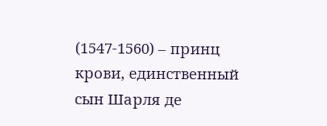(1547-1560) – принц крови, единственный сын Шарля де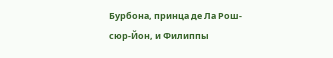Бурбона, принца де Ла Рош-сюр-Йон, и Филиппы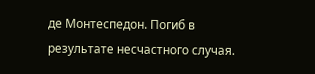де Монтеспедон. Погиб в результате несчастного случая.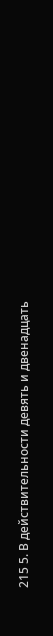215 5. В действительности девять и двенадцать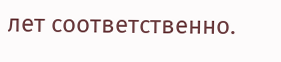лет соответственно.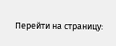Перейти на страницу: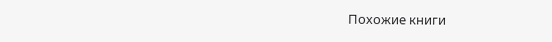Похожие книги